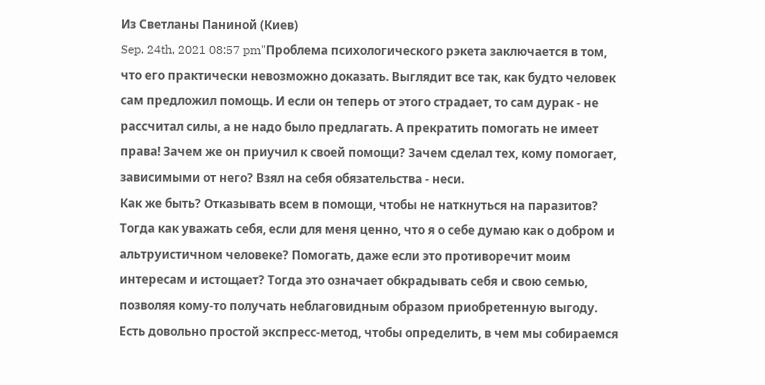Из Светланы Паниной (Киев)
Sep. 24th, 2021 08:57 pm"Проблема психологического рэкета заключается в том, что его практически невозможно доказать. Выглядит все так, как будто человек сам предложил помощь. И если он теперь от этого страдает, то сам дурак - не рассчитал силы, а не надо было предлагать. А прекратить помогать не имеет права! Зачем же он приучил к своей помощи? Зачем сделал тех, кому помогает, зависимыми от него? Взял на себя обязательства - неси.
Как же быть? Отказывать всем в помощи, чтобы не наткнуться на паразитов? Тогда как уважать себя, если для меня ценно, что я о себе думаю как о добром и альтруистичном человеке? Помогать, даже если это противоречит моим интересам и истощает? Тогда это означает обкрадывать себя и свою семью, позволяя кому-то получать неблаговидным образом приобретенную выгоду.
Есть довольно простой экспресс-метод, чтобы определить, в чем мы собираемся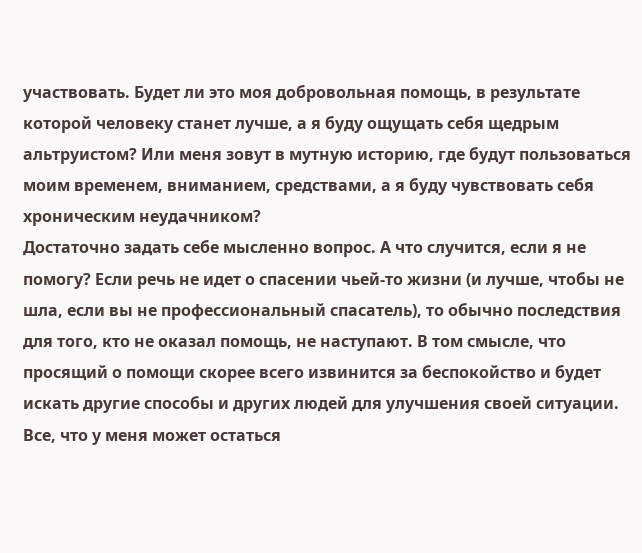участвовать. Будет ли это моя добровольная помощь, в результате которой человеку станет лучше, а я буду ощущать себя щедрым альтруистом? Или меня зовут в мутную историю, где будут пользоваться моим временем, вниманием, средствами, а я буду чувствовать себя хроническим неудачником?
Достаточно задать себе мысленно вопрос. А что случится, если я не помогу? Если речь не идет о спасении чьей-то жизни (и лучше, чтобы не шла, если вы не профессиональный спасатель), то обычно последствия для того, кто не оказал помощь, не наступают. В том смысле, что просящий о помощи скорее всего извинится за беспокойство и будет искать другие способы и других людей для улучшения своей ситуации. Все, что у меня может остаться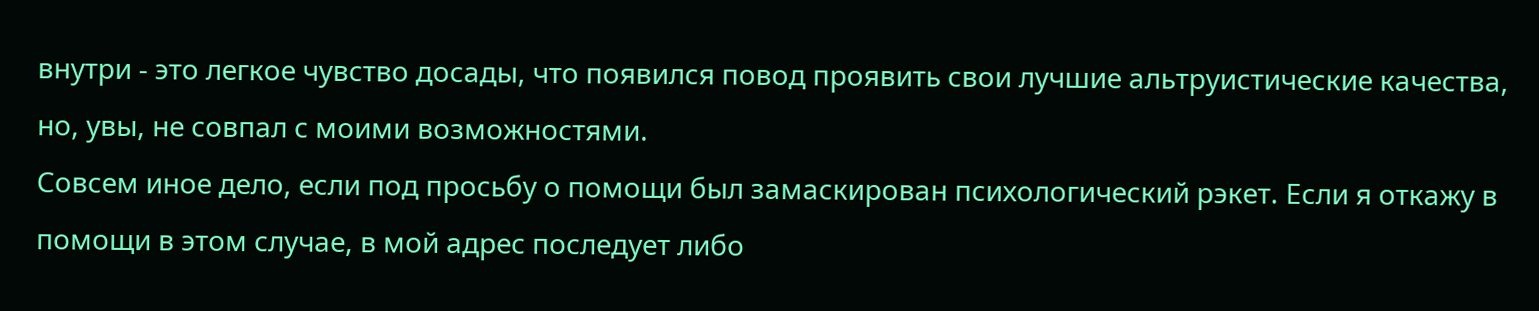внутри - это легкое чувство досады, что появился повод проявить свои лучшие альтруистические качества, но, увы, не совпал с моими возможностями.
Совсем иное дело, если под просьбу о помощи был замаскирован психологический рэкет. Если я откажу в помощи в этом случае, в мой адрес последует либо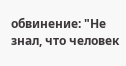обвинение: "Не знал, что человек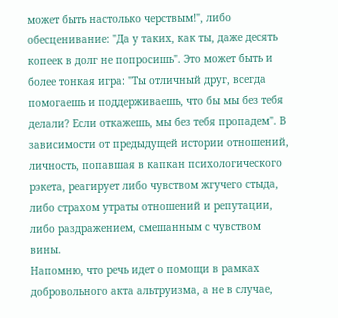может быть настолько черствым!", либо обесценивание: "Да у таких, как ты, даже десять копеек в долг не попросишь". Это может быть и более тонкая игра: "Ты отличный друг, всегда помогаешь и поддерживаешь, что бы мы без тебя делали? Если откажешь, мы без тебя пропадем". В зависимости от предыдущей истории отношений, личность, попавшая в капкан психологического рэкета, реагирует либо чувством жгучего стыда, либо страхом утраты отношений и репутации, либо раздражением, смешанным с чувством вины.
Напомню, что речь идет о помощи в рамках добровольного акта альтруизма, а не в случае,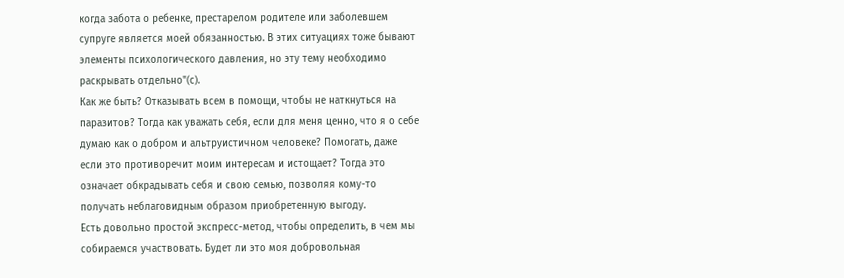когда забота о ребенке, престарелом родителе или заболевшем супруге является моей обязанностью. В этих ситуациях тоже бывают элементы психологического давления, но эту тему необходимо раскрывать отдельно"(с).
Как же быть? Отказывать всем в помощи, чтобы не наткнуться на паразитов? Тогда как уважать себя, если для меня ценно, что я о себе думаю как о добром и альтруистичном человеке? Помогать, даже если это противоречит моим интересам и истощает? Тогда это означает обкрадывать себя и свою семью, позволяя кому-то получать неблаговидным образом приобретенную выгоду.
Есть довольно простой экспресс-метод, чтобы определить, в чем мы собираемся участвовать. Будет ли это моя добровольная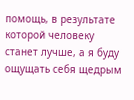помощь, в результате которой человеку станет лучше, а я буду ощущать себя щедрым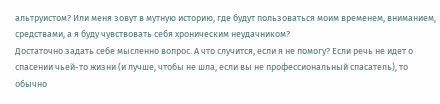альтруистом? Или меня зовут в мутную историю, где будут пользоваться моим временем, вниманием, средствами, а я буду чувствовать себя хроническим неудачником?
Достаточно задать себе мысленно вопрос. А что случится, если я не помогу? Если речь не идет о спасении чьей-то жизни (и лучше, чтобы не шла, если вы не профессиональный спасатель), то обычно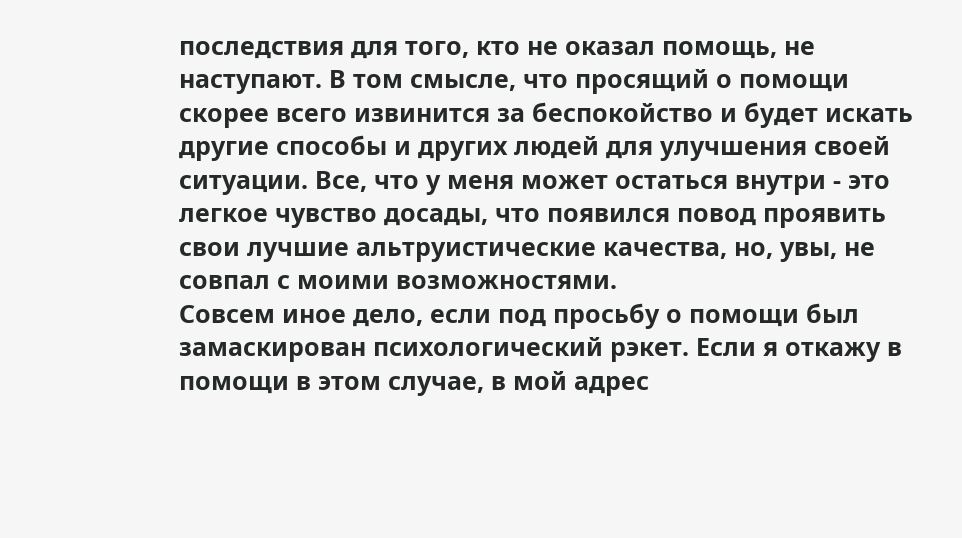последствия для того, кто не оказал помощь, не наступают. В том смысле, что просящий о помощи скорее всего извинится за беспокойство и будет искать другие способы и других людей для улучшения своей ситуации. Все, что у меня может остаться внутри - это легкое чувство досады, что появился повод проявить свои лучшие альтруистические качества, но, увы, не совпал с моими возможностями.
Совсем иное дело, если под просьбу о помощи был замаскирован психологический рэкет. Если я откажу в помощи в этом случае, в мой адрес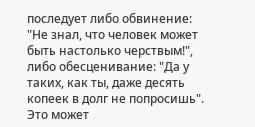последует либо обвинение: "Не знал, что человек может быть настолько черствым!", либо обесценивание: "Да у таких, как ты, даже десять копеек в долг не попросишь". Это может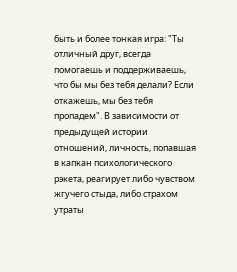быть и более тонкая игра: "Ты отличный друг, всегда помогаешь и поддерживаешь, что бы мы без тебя делали? Если откажешь, мы без тебя пропадем". В зависимости от предыдущей истории отношений, личность, попавшая в капкан психологического рэкета, реагирует либо чувством жгучего стыда, либо страхом утраты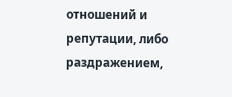отношений и репутации, либо раздражением,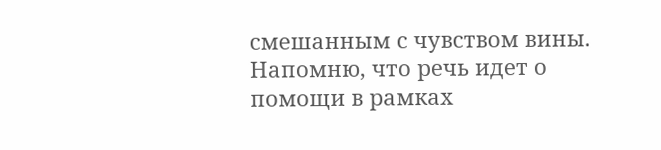смешанным с чувством вины.
Напомню, что речь идет о помощи в рамках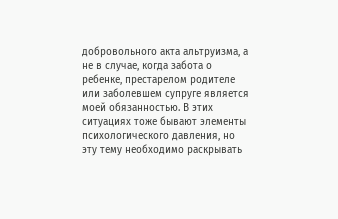добровольного акта альтруизма, а не в случае, когда забота о ребенке, престарелом родителе или заболевшем супруге является моей обязанностью. В этих ситуациях тоже бывают элементы психологического давления, но эту тему необходимо раскрывать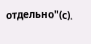отдельно"(с).